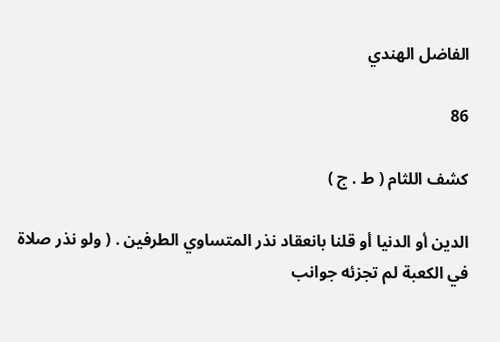الفاضل الهندي

86

كشف اللثام ( ط . ج )

الدين أو الدنيا أو قلنا بانعقاد نذر المتساوي الطرفين . ( ولو نذر صلاة في الكعبة لم تجزئه جوانب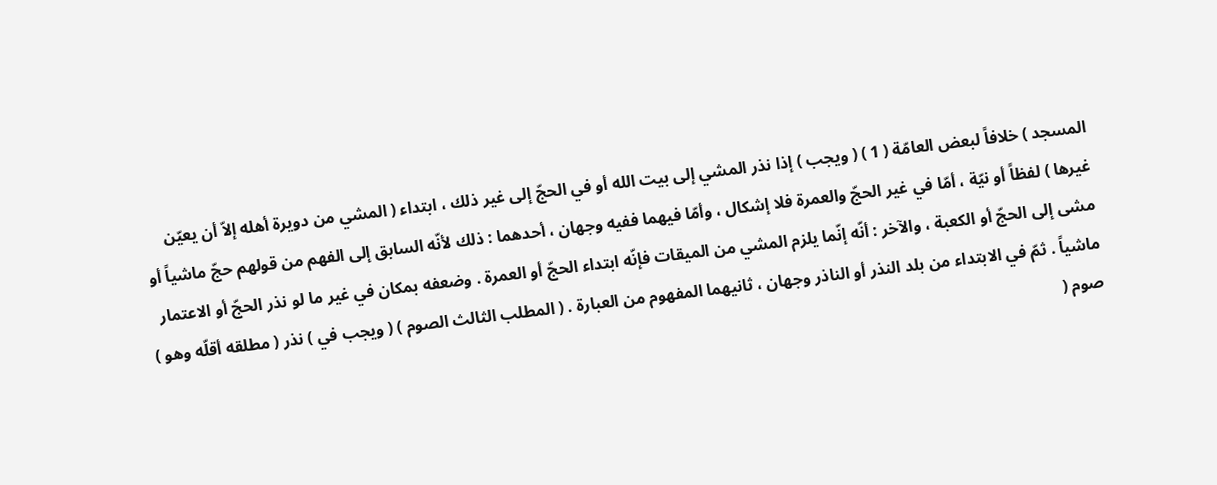المسجد ) خلافاً لبعض العامّة ( 1 ) ( ويجب ) إذا نذر المشي إلى بيت الله أو في الحجّ إلى غير ذلك ، ابتداء ( المشي من دويرة أهله إلاّ أن يعيّن غيرها ) لفظاً أو نيّة ، أمّا في غير الحجّ والعمرة فلا إشكال ، وأمّا فيهما ففيه وجهان ، أحدهما : ذلك لأنّه السابق إلى الفهم من قولهم حجّ ماشياً أو مشى إلى الحجّ أو الكعبة ، والآخر : أنّه إنّما يلزم المشي من الميقات فإنّه ابتداء الحجّ أو العمرة . وضعفه بمكان في غير ما لو نذر الحجّ أو الاعتمار ماشياً . ثمّ في الابتداء من بلد النذر أو الناذر وجهان ، ثانيهما المفهوم من العبارة . ( المطلب الثالث الصوم ) ( ويجب في ) نذر ( مطلقه أقلّه وهو ) صوم (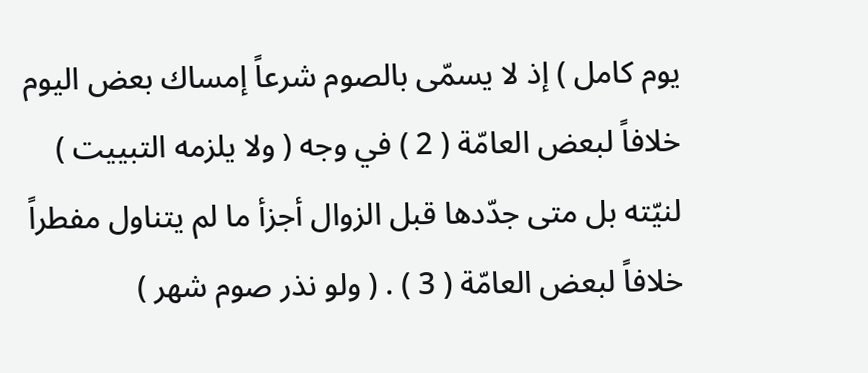يوم كامل ) إذ لا يسمّى بالصوم شرعاً إمساك بعض اليوم خلافاً لبعض العامّة ( 2 ) في وجه ( ولا يلزمه التبييت ) لنيّته بل متى جدّدها قبل الزوال أجزأ ما لم يتناول مفطراً خلافاً لبعض العامّة ( 3 ) . ( ولو نذر صوم شهر )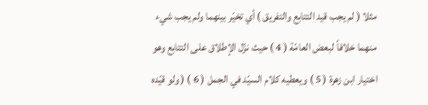مثلا ( لم يجب قيد التتابع والتفريق ) أي تخيّر بينهما ولم يجب شيء منهما خلافاً لبعض العامّة ( 4 ) حيث نزّل الإطلاق على التتابع وهو اختيار ابن زهرة ( 5 ) ويعطيه كلام السيّد في الجمل ( 6 ) ( ولو قيّده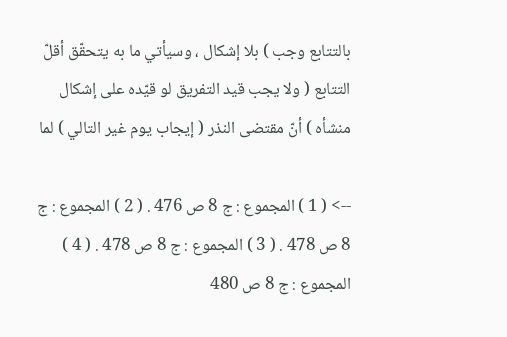بالتتابع وجب ) بلا إشكال ، وسيأتي ما به يتحقّق أقلّ التتابع ( ولا يجب قيد التفريق لو قيّده على إشكال منشأه ) أنّ مقتضى النذر ( إيجاب يوم غير التالي ) لما

--> ( 1 ) المجموع : ج 8 ص 476 . ( 2 ) المجموع : ج 8 ص 478 . ( 3 ) المجموع : ج 8 ص 478 . ( 4 ) المجموع : ج 8 ص 480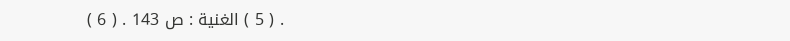. ( 5 ) الغنية : ص 143 . ( 6 )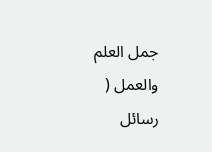جمل العلم والعمل ( رسائل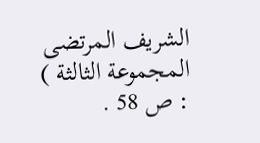الشريف المرتضى المجموعة الثالثة ) : ص 58 .